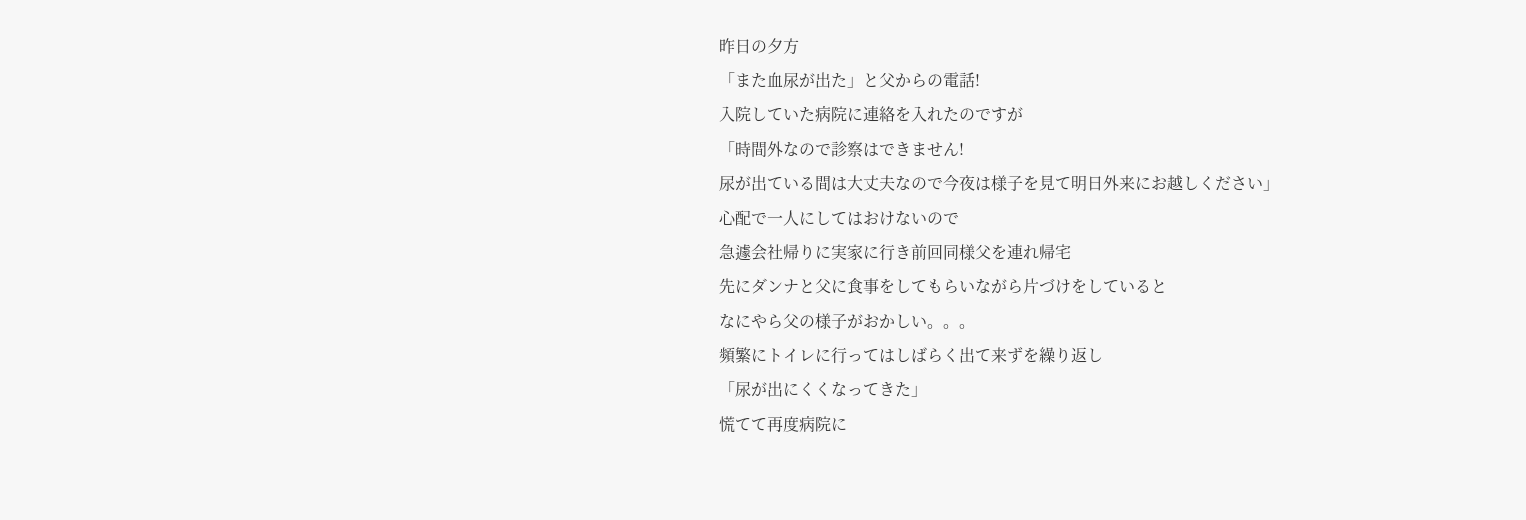昨日の夕方
「また血尿が出た」と父からの電話!
入院していた病院に連絡を入れたのですが
「時間外なので診察はできません!
尿が出ている間は大丈夫なので今夜は様子を見て明日外来にお越しください」
心配で一人にしてはおけないので
急遽会社帰りに実家に行き前回同様父を連れ帰宅
先にダンナと父に食事をしてもらいながら片づけをしていると
なにやら父の様子がおかしい。。。
頻繁にトイレに行ってはしばらく出て来ずを繰り返し
「尿が出にくくなってきた」
慌てて再度病院に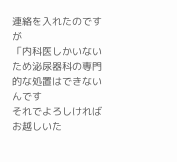連絡を入れたのですが
「内科医しかいないため泌尿器科の専門的な処置はできないんです
それでよろしければお越しいた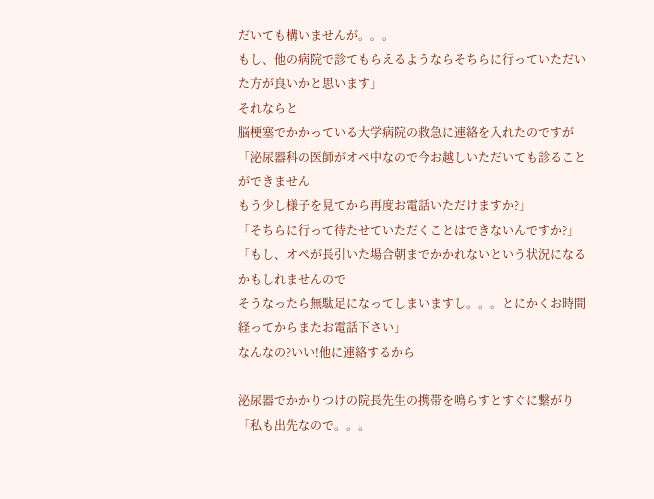だいても構いませんが。。。
もし、他の病院で診てもらえるようならそちらに行っていただいた方が良いかと思います」
それならと
脳梗塞でかかっている大学病院の救急に連絡を入れたのですが
「泌尿器科の医師がオペ中なので今お越しいただいても診ることができません
もう少し様子を見てから再度お電話いただけますか?」
「そちらに行って待たせていただくことはできないんですか?」
「もし、オペが長引いた場合朝までかかれないという状況になるかもしれませんので
そうなったら無駄足になってしまいますし。。。とにかくお時間経ってからまたお電話下さい」
なんなの?いい!他に連絡するから

泌尿器でかかりつけの院長先生の携帯を鳴らすとすぐに繋がり
「私も出先なので。。。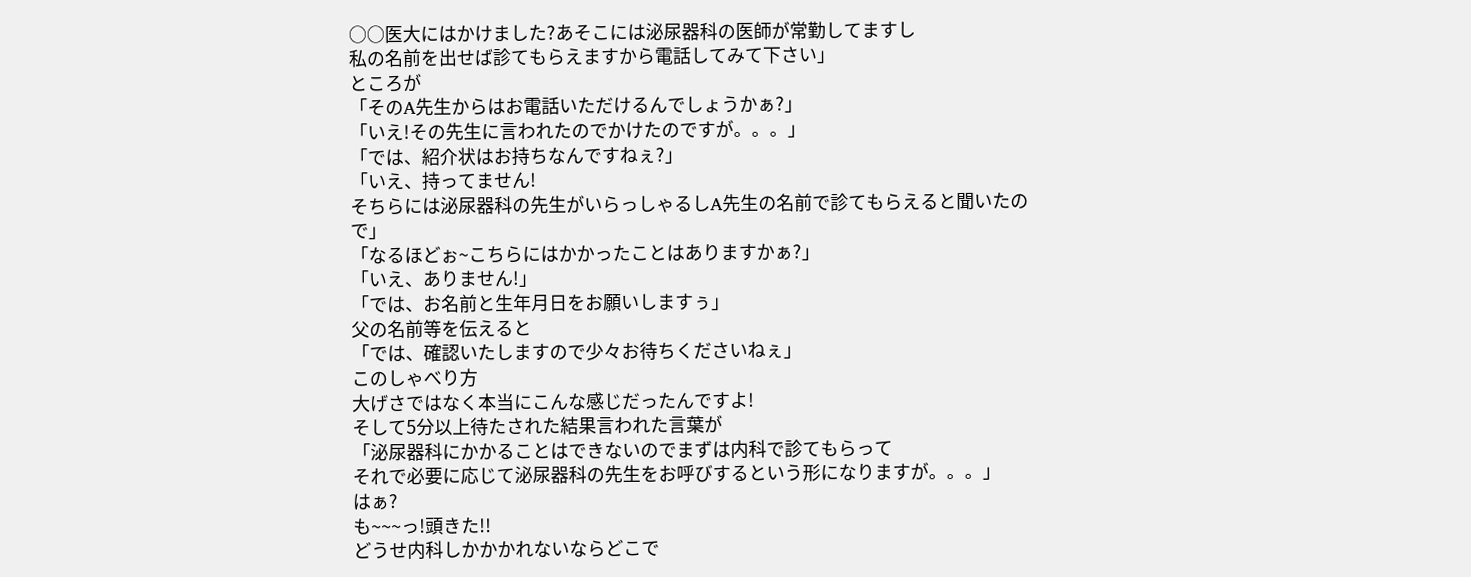○○医大にはかけました?あそこには泌尿器科の医師が常勤してますし
私の名前を出せば診てもらえますから電話してみて下さい」
ところが
「そのA先生からはお電話いただけるんでしょうかぁ?」
「いえ!その先生に言われたのでかけたのですが。。。」
「では、紹介状はお持ちなんですねぇ?」
「いえ、持ってません!
そちらには泌尿器科の先生がいらっしゃるしA先生の名前で診てもらえると聞いたので」
「なるほどぉ~こちらにはかかったことはありますかぁ?」
「いえ、ありません!」
「では、お名前と生年月日をお願いしますぅ」
父の名前等を伝えると
「では、確認いたしますので少々お待ちくださいねぇ」
このしゃべり方
大げさではなく本当にこんな感じだったんですよ!
そして5分以上待たされた結果言われた言葉が
「泌尿器科にかかることはできないのでまずは内科で診てもらって
それで必要に応じて泌尿器科の先生をお呼びするという形になりますが。。。」
はぁ?
も~~~っ!頭きた!!
どうせ内科しかかかれないならどこで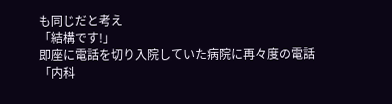も同じだと考え
「結構です!」
即座に電話を切り入院していた病院に再々度の電話
「内科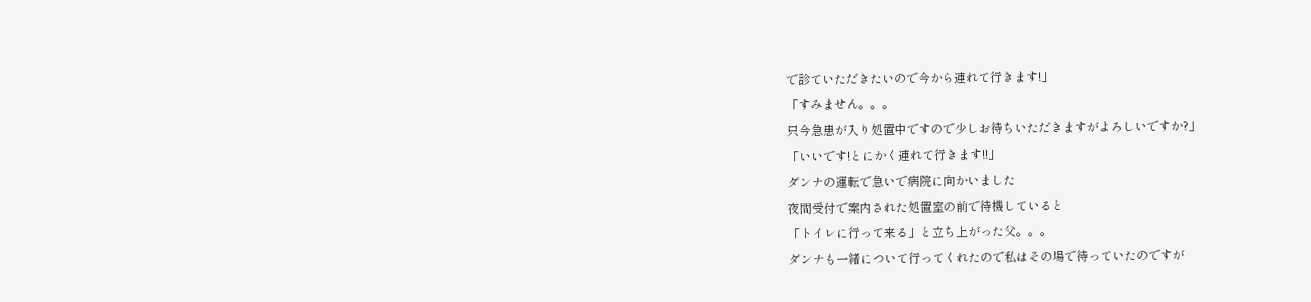で診ていただきたいので今から連れて行きます!」
「すみません。。。
只今急患が入り処置中ですので少しお待ちいただきますがよろしいですか?」
「いいです!とにかく連れて行きます!!」
ダンナの運転で急いで病院に向かいました
夜間受付で案内された処置室の前で待機していると
「トイレに行って来る」と立ち上がった父。。。
ダンナも一緒について行ってくれたので私はその場で待っていたのですが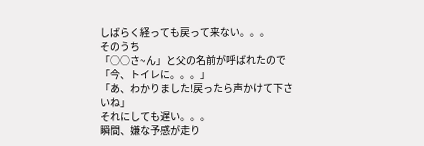しばらく経っても戻って来ない。。。
そのうち
「○○さ~ん」と父の名前が呼ばれたので
「今、トイレに。。。」
「あ、わかりました!戻ったら声かけて下さいね」
それにしても遅い。。。
瞬間、嫌な予感が走り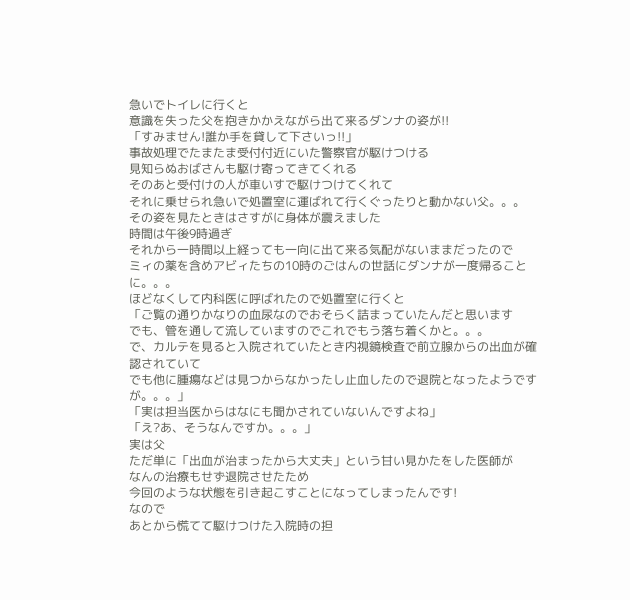急いでトイレに行くと
意識を失った父を抱きかかえながら出て来るダンナの姿が!!
「すみません!誰か手を貸して下さいっ!!」
事故処理でたまたま受付付近にいた警察官が駆けつける
見知らぬおばさんも駆け寄ってきてくれる
そのあと受付けの人が車いすで駆けつけてくれて
それに乗せられ急いで処置室に運ばれて行くぐったりと動かない父。。。
その姿を見たときはさすがに身体が震えました
時間は午後9時過ぎ
それから一時間以上経っても一向に出て来る気配がないままだったので
ミィの薬を含めアビィたちの10時のごはんの世話にダンナが一度帰ることに。。。
ほどなくして内科医に呼ばれたので処置室に行くと
「ご覧の通りかなりの血尿なのでおそらく詰まっていたんだと思います
でも、管を通して流していますのでこれでもう落ち着くかと。。。
で、カルテを見ると入院されていたとき内視鏡検査で前立腺からの出血が確認されていて
でも他に腫瘍などは見つからなかったし止血したので退院となったようですが。。。」
「実は担当医からはなにも聞かされていないんですよね」
「え?あ、そうなんですか。。。」
実は父
ただ単に「出血が治まったから大丈夫」という甘い見かたをした医師が
なんの治療もせず退院させたため
今回のような状態を引き起こすことになってしまったんです!
なので
あとから慌てて駆けつけた入院時の担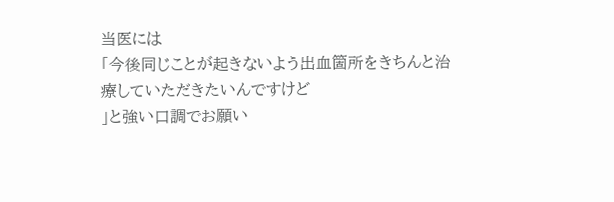当医には
「今後同じことが起きないよう出血箇所をきちんと治療していただきたいんですけど
」と強い口調でお願い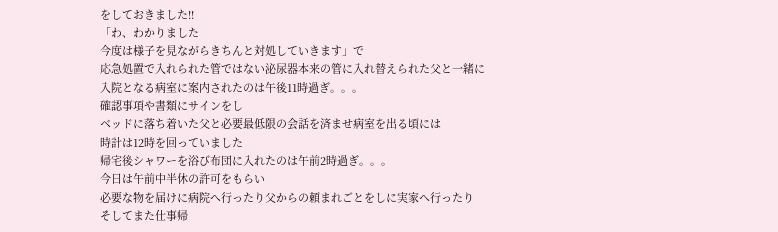をしておきました!!
「わ、わかりました
今度は様子を見ながらきちんと対処していきます」で
応急処置で入れられた管ではない泌尿器本来の管に入れ替えられた父と一緒に
入院となる病室に案内されたのは午後11時過ぎ。。。
確認事項や書類にサインをし
ベッドに落ち着いた父と必要最低限の会話を済ませ病室を出る頃には
時計は12時を回っていました
帰宅後シャワーを浴び布団に入れたのは午前2時過ぎ。。。
今日は午前中半休の許可をもらい
必要な物を届けに病院へ行ったり父からの頼まれごとをしに実家へ行ったり
そしてまた仕事帰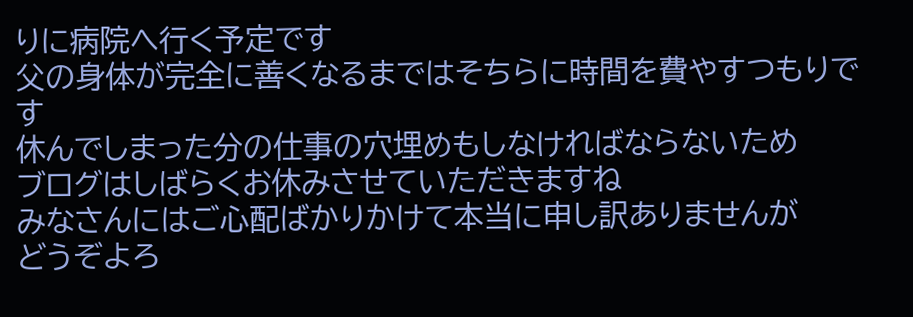りに病院へ行く予定です
父の身体が完全に善くなるまではそちらに時間を費やすつもりです
休んでしまった分の仕事の穴埋めもしなければならないため
ブログはしばらくお休みさせていただきますね
みなさんにはご心配ばかりかけて本当に申し訳ありませんが
どうぞよろ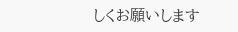しくお願いします